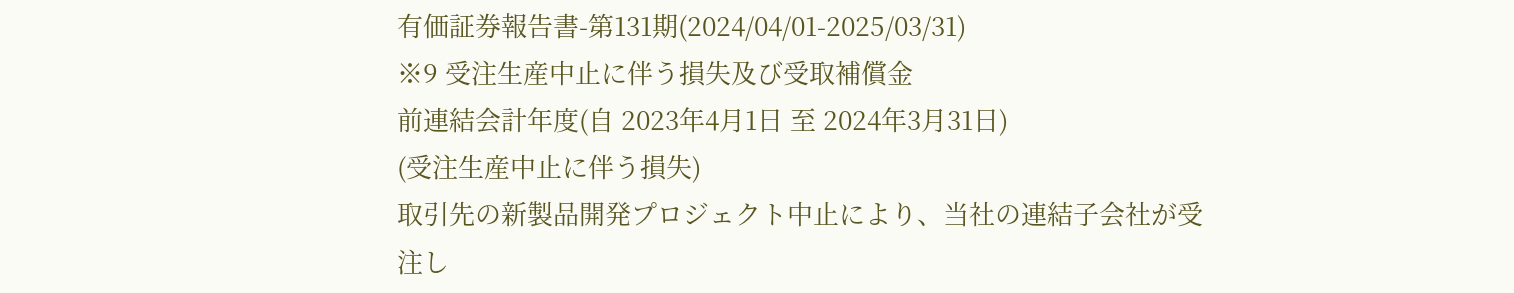有価証券報告書-第131期(2024/04/01-2025/03/31)
※9 受注生産中止に伴う損失及び受取補償金
前連結会計年度(自 2023年4月1日 至 2024年3月31日)
(受注生産中止に伴う損失)
取引先の新製品開発プロジェクト中止により、当社の連結子会社が受注し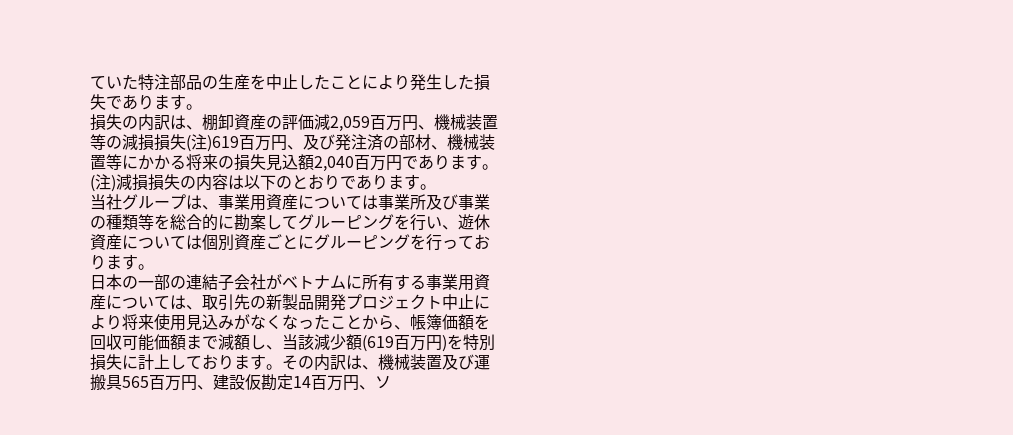ていた特注部品の生産を中止したことにより発生した損失であります。
損失の内訳は、棚卸資産の評価減2,059百万円、機械装置等の減損損失(注)619百万円、及び発注済の部材、機械装置等にかかる将来の損失見込額2,040百万円であります。
(注)減損損失の内容は以下のとおりであります。
当社グループは、事業用資産については事業所及び事業の種類等を総合的に勘案してグルーピングを行い、遊休資産については個別資産ごとにグルーピングを行っております。
日本の一部の連結子会社がベトナムに所有する事業用資産については、取引先の新製品開発プロジェクト中止により将来使用見込みがなくなったことから、帳簿価額を回収可能価額まで減額し、当該減少額(619百万円)を特別損失に計上しております。その内訳は、機械装置及び運搬具565百万円、建設仮勘定14百万円、ソ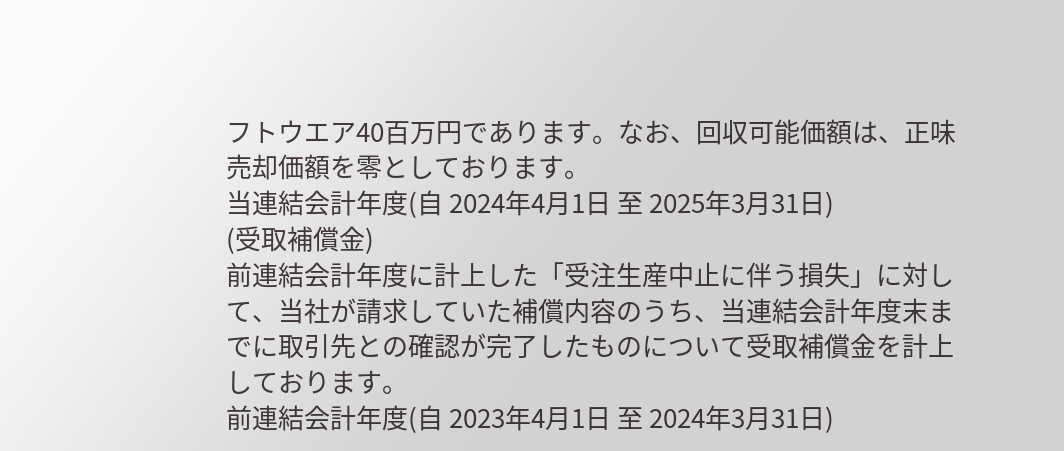フトウエア40百万円であります。なお、回収可能価額は、正味売却価額を零としております。
当連結会計年度(自 2024年4月1日 至 2025年3月31日)
(受取補償金)
前連結会計年度に計上した「受注生産中止に伴う損失」に対して、当社が請求していた補償内容のうち、当連結会計年度末までに取引先との確認が完了したものについて受取補償金を計上しております。
前連結会計年度(自 2023年4月1日 至 2024年3月31日)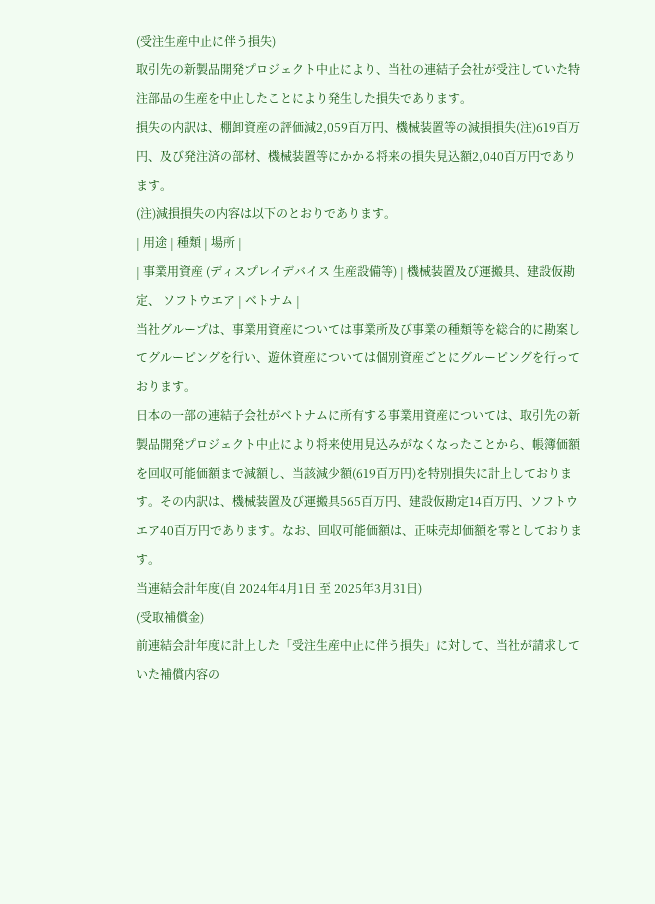(受注生産中止に伴う損失)
取引先の新製品開発プロジェクト中止により、当社の連結子会社が受注していた特注部品の生産を中止したことにより発生した損失であります。
損失の内訳は、棚卸資産の評価減2,059百万円、機械装置等の減損損失(注)619百万円、及び発注済の部材、機械装置等にかかる将来の損失見込額2,040百万円であります。
(注)減損損失の内容は以下のとおりであります。
| 用途 | 種類 | 場所 |
| 事業用資産 (ディスプレイデバイス 生産設備等) | 機械装置及び運搬具、建設仮勘定、 ソフトウエア | ベトナム |
当社グループは、事業用資産については事業所及び事業の種類等を総合的に勘案してグルーピングを行い、遊休資産については個別資産ごとにグルーピングを行っております。
日本の一部の連結子会社がベトナムに所有する事業用資産については、取引先の新製品開発プロジェクト中止により将来使用見込みがなくなったことから、帳簿価額を回収可能価額まで減額し、当該減少額(619百万円)を特別損失に計上しております。その内訳は、機械装置及び運搬具565百万円、建設仮勘定14百万円、ソフトウエア40百万円であります。なお、回収可能価額は、正味売却価額を零としております。
当連結会計年度(自 2024年4月1日 至 2025年3月31日)
(受取補償金)
前連結会計年度に計上した「受注生産中止に伴う損失」に対して、当社が請求していた補償内容の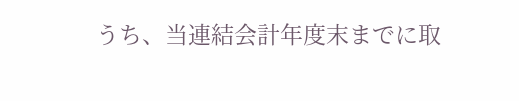うち、当連結会計年度末までに取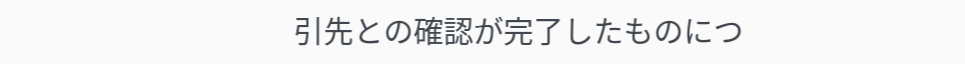引先との確認が完了したものにつ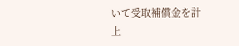いて受取補償金を計上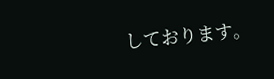しております。